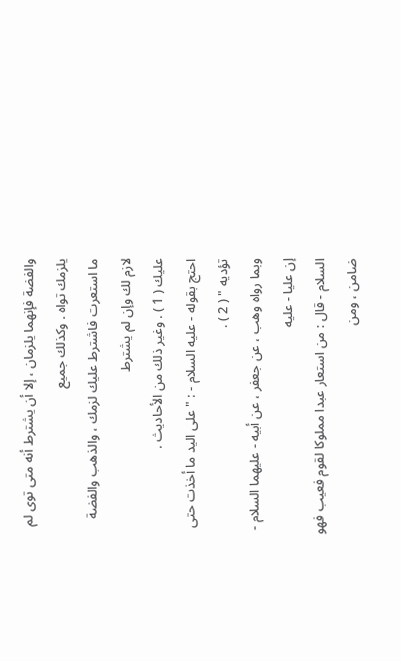والفضة فإنهما يلزمان ، إلا أن يشترط أنه متى توى لم يلزمك تواه . وكذلك جميع
ما استعرت فاشترط عليك لزمك ، والذهب والفضة لازم لك وإن لم يشترط
عليك ( 1 ) . وغير ذلك من الأحاديث .
احتج بقوله - عليه السلام - : " على اليد ما أخذت حتى تؤديه " ( 2 ) .
وبما رواه وهب ، عن جعفر ، عن أبيه - عليهما السلام - إن عليا - عليه
السلام - قال : من استعار عبدا مملوكا لقوم فعيب فهو ضامن ، ومن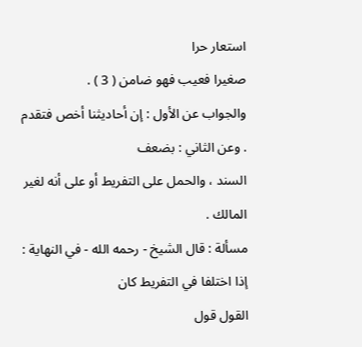استعار حرا
صغيرا فعيب فهو ضامن ( 3 ) .
والجواب عن الأول : إن أحاديثنا أخص فتقدم . وعن الثاني : بضعف
السند ، والحمل على التفريط أو على أنه لغير المالك .
مسألة : قال الشيخ - رحمه الله - في النهاية : إذا اختلفا في التفريط كان
القول قول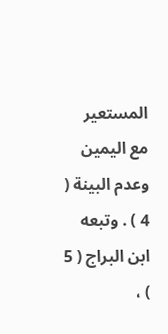المستعير مع اليمين وعدم البينة ( 4 ) . وتبعه ابن البراج ( 5 ) ،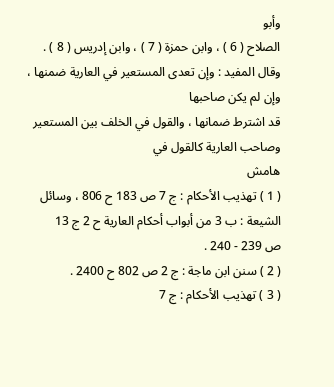وأبو
الصلاح ( 6 ) ، وابن حمزة ( 7 ) ، وابن إدريس ( 8 ) .
وقال المفيد : وإن تعدى المستعير في العارية ضمنها ، وإن لم يكن صاحبها
قد اشترط ضمانها ، والقول في الخلف بين المستعير وصاحب العارية كالقول في
هامش
( 1 ) تهذيب الأحكام : ج 7 ص 183 ح 806 ، وسائل الشيعة : ب 3 من أبواب أحكام العارية ح 2 ج 13
ص 239 - 240 .
( 2 ) سنن ابن ماجة : ج 2 ص 802 ح 2400 .
( 3 ) تهذيب الأحكام : ج 7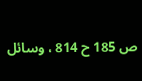ص 185 ح 814 ، وسائل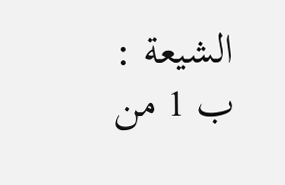الشيعة : ب 1 من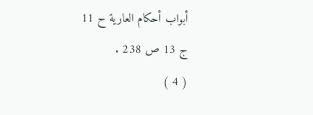أبواب أحكام العارية ح 11
ج 13 ص 238 .
( 4 )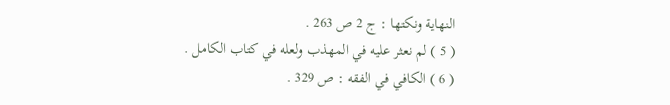النهاية ونكتها : ج 2 ص 263 .
( 5 ) لم نعثر عليه في المهذب ولعله في كتاب الكامل .
( 6 ) الكافي في الفقه : ص 329 .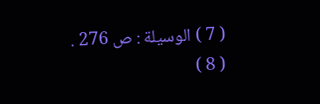( 7 ) الوسيلة : ص 276 .
( 8 )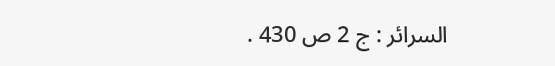السرائر : ج 2 ص 430 .